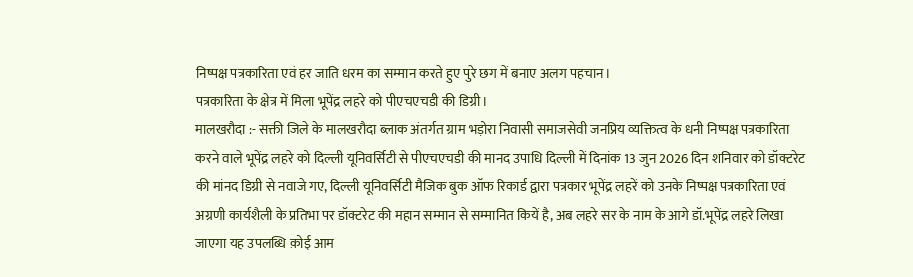निष्पक्ष पत्रकारिता एवं हर जाति धरम का सम्मान करते हुए पुरे छग में बनाए अलग पहचान।
पत्रकारिता के क्षेत्र में मिला भूपेंद्र लहरे को पीएचएचडी की डिग्री।
मालखरौदा :- सक्ती जिले के मालखरौदा ब्लाक अंतर्गत ग्राम भड़ोरा निवासी समाजसेवी जनप्रिय व्यक्तित्व के धनी निष्पक्ष पत्रकारिता करने वाले भूपेंद्र लहरे को दिल्ली यूनिवर्सिटी से पीएचएचडी की मानद उपाधि दिल्ली में दिनांक 13 जुन 2026 दिन शनिवार को डॉक्टरेट की मांनद डिग्री से नवाजे गए, दिल्ली यूनिवर्सिटी मैजिक बुक ऑफ रिकार्ड द्वारा पत्रकार भूपेंद्र लहरें को उनके निष्पक्ष पत्रकारिता एवं अग्रणी कार्यशैली के प्रतिभा पर डॉक्टरेट की महान सम्मान से सम्मानित कियें है, अब लहरे सर के नाम के आगे डॉ.भूपेंद्र लहरे लिखा जाएगा यह उपलब्धि क़ोई आम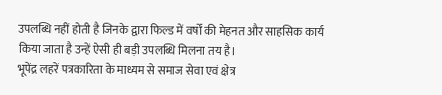उपलब्धि नहीं होती है जिनके द्वारा फिल्ड में वर्षों की मेहनत और साहसिक कार्य किया जाता है उन्हें ऐसी ही बड़ी उपलब्धि मिलना तय है।
भूपेंद्र लहरें पत्रकारिता के माध्यम से समाज सेवा एवं क्षेत्र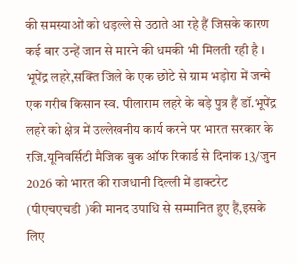की समस्याओं को धड़ल्ले से उठाते आ रहे हैं जिसके कारण कई बार उन्हें जान से मारने की धमकी भी मिलती रही है । भूपेंद्र लहरे,सक्ति जिले के एक छोटे से ग्राम भड़ोरा में जन्मे एक गरीब किसान स्व. पीलाराम लहरे के बड़े पुत्र हैं डॉ.भूपेंद्र लहरे को क्षेत्र में उल्लेखनीय कार्य करने पर भारत सरकार के रजि.यूनिवर्सिटी मैजिक बुक ऑफ रिकार्ड से दिनांक 13/जुन 2026 को भारत की राजधानी दिल्ली में डाक्टरेट (पीएचएचडी )की मानद उपाधि से सम्मानित हुए हैं,इसके लिए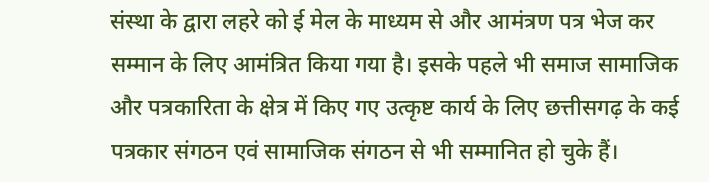संस्था के द्वारा लहरे को ई मेल के माध्यम से और आमंत्रण पत्र भेज कर सम्मान के लिए आमंत्रित किया गया है। इसके पहले भी समाज सामाजिक और पत्रकारिता के क्षेत्र में किए गए उत्कृष्ट कार्य के लिए छत्तीसगढ़ के कई पत्रकार संगठन एवं सामाजिक संगठन से भी सम्मानित हो चुके हैं।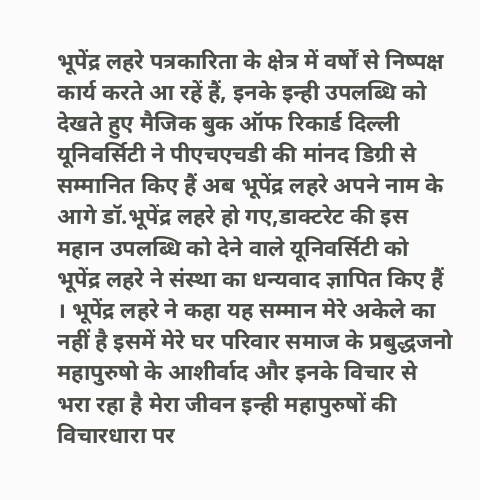भूपेंद्र लहरे पत्रकारिता के क्षेत्र में वर्षों से निष्पक्ष कार्य करते आ रहें हैं, इनके इन्ही उपलब्धि को देखते हुए मैजिक बुक ऑफ रिकार्ड दिल्ली यूनिवर्सिटी ने पीएचएचडी की मांनद डिग्री से सम्मानित किए हैं अब भूपेंद्र लहरे अपने नाम के आगे डॉ.भूपेंद्र लहरे हो गए,डाक्टरेट की इस महान उपलब्धि को देने वाले यूनिवर्सिटी को भूपेंद्र लहरे ने संस्था का धन्यवाद ज्ञापित किए हैं । भूपेंद्र लहरे ने कहा यह सम्मान मेरे अकेले का नहीं है इसमें मेरे घर परिवार समाज के प्रबुद्धजनो महापुरुषो के आशीर्वाद और इनके विचार से भरा रहा है मेरा जीवन इन्ही महापुरुषों की विचारधारा पर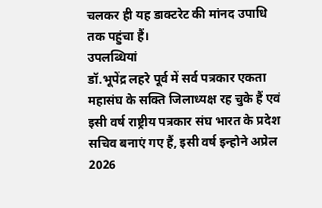चलकर ही यह डाक्टरेट की मांनद उपाधि तक पहुंचा हैं।
उपलब्धियां
डॉ.भूपेंद्र लहरे पूर्व में सर्व पत्रकार एकता महासंघ के सक्ति जिलाध्यक्ष रह चुके हैं एवं इसी वर्ष राष्ट्रीय पत्रकार संघ भारत के प्रदेश सचिव बनाएं गए हैं, इसी वर्ष इन्होने अप्रेल 2026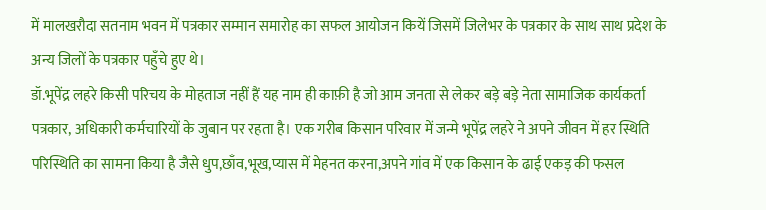में मालखरौदा सतनाम भवन में पत्रकार सम्मान समारोह का सफल आयोजन कियें जिसमें जिलेभर के पत्रकार के साथ साथ प्रदेश के अन्य जिलों के पत्रकार पहुँचे हुए थे।
डॉ.भूपेंद्र लहरे किसी परिचय के मोहताज नहीं हैं यह नाम ही काफ़ी है जो आम जनता से लेकर बड़े बड़े नेता सामाजिक कार्यकर्ता पत्रकार, अधिकारी कर्मचारियों के जुबान पर रहता है। एक गरीब किसान परिवार में जन्मे भूपेंद्र लहरे ने अपने जीवन में हर स्थिति परिस्थिति का सामना किया है जैसे धुप,छाँव,भूख,प्यास में मेहनत करना,अपने गांव में एक किसान के ढाई एकड़ की फसल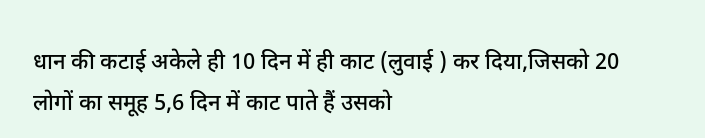धान की कटाई अकेले ही 10 दिन में ही काट (लुवाई ) कर दिया,जिसको 20 लोगों का समूह 5,6 दिन में काट पाते हैं उसको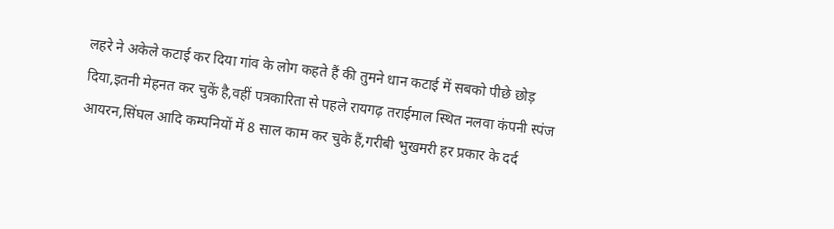लहरे ने अकेले कटाई कर दिया गांव के लोग कहते हैं की तुमने धान कटाई में सबको पीछे छोड़ दिया,इतनी मेहनत कर चुकें है,वहीं पत्रकारिता से पहले रायगढ़ तराईमाल स्थित नलवा कंपनी स्पंज आयरन,सिंघल आदि कम्पनियों में 8 साल काम कर चुके हैं,गरीबी भुखमरी हर प्रकार के दर्द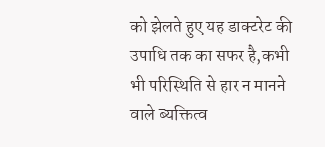को झेलते हुए यह डाक्टरेट की उपाधि तक का सफर है,कभी भी परिस्थिति से हार न मानने वाले ब्यक्तित्व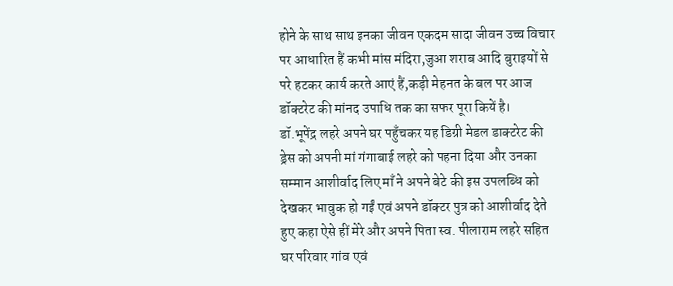होने के साथ साथ इनका जीवन एकदम सादा जीवन उच्च विचार पर आधारित हैं कभी मांस मंदिरा,जुआ शराब आदि बुराइयों से परे हटकर कार्य करते आएं हैं,कड़ी मेहनत के बल पर आज डॉक्टरेट की मांनद उपाधि तक का सफर पूरा कियें है।
डॉ.भूपेंद्र लहरे अपने घर पहुँचकर यह डिग्री मेडल डाक्टरेट की ड्रेस को अपनी मां गंगाबाई लहरे को पहना दिया और उनका सम्मान आशीर्वाद लिए माँ ने अपने बेटे की इस उपलब्धि को देखकर भावुक हो गईं एवं अपने डॉक्टर पुत्र को आशीर्वाद देते हुए कहा ऐसे हीं मेरे और अपने पिता स्व. पीलाराम लहरे सहित घर परिवार गांव एवं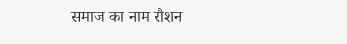समाज का नाम रौशन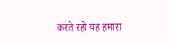करते रहो यह हमारा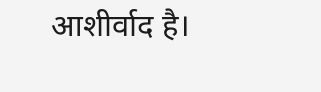आशीर्वाद है।